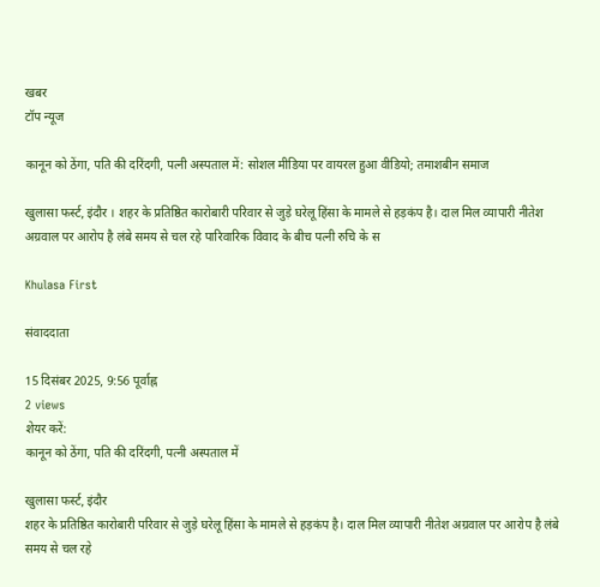खबर
टॉप न्यूज

कानून को ठेंगा, पति की दरिंदगी, पत्नी अस्पताल में: सोशल मीडिया पर वायरल हुआ वीडियो; तमाशबीन समाज

खुलासा फर्स्ट, इंदौर । शहर के प्रतिष्ठित कारोबारी परिवार से जुड़े घरेलू हिंसा के मामले से हड़कंप है। दाल मिल व्यापारी नीतेश अग्रवाल पर आरोप है लंबे समय से चल रहे पारिवारिक विवाद के बीच पत्नी रुचि के स

Khulasa First

संवाददाता

15 दिसंबर 2025, 9:56 पूर्वाह्न
2 views
शेयर करें:
कानून को ठेंगा, पति की दरिंदगी, पत्नी अस्पताल में

खुलासा फर्स्ट, इंदौर
शहर के प्रतिष्ठित कारोबारी परिवार से जुड़े घरेलू हिंसा के मामले से हड़कंप है। दाल मिल व्यापारी नीतेश अग्रवाल पर आरोप है लंबे समय से चल रहे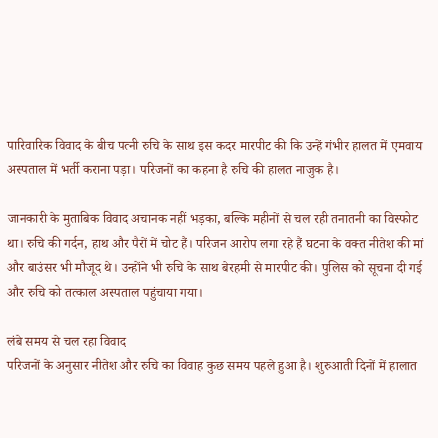पारिवारिक विवाद के बीच पत्नी रुचि के साथ इस कदर मारपीट की कि उन्हें गंभीर हालत में एमवाय अस्पताल में भर्ती कराना पड़ा। परिजनों का कहना है रुचि की हालत नाजुक है।

जानकारी के मुताबिक विवाद अचानक नहीं भड़का, बल्कि महीनों से चल रही तनातनी का विस्फोट था। रुचि की गर्दन, हाथ और पैरों में चोट हैं। परिजन आरोप लगा रहे हैं घटना के वक्त नीतेश की मां और बाउंसर भी मौजूद थे। उन्होंने भी रुचि के साथ बेरहमी से मारपीट की। पुलिस को सूचना दी गई और रुचि को तत्काल अस्पताल पहुंचाया गया।

लंबे समय से चल रहा विवाद
परिजनों के अनुसार नीतेश और रुचि का विवाह कुछ समय पहले हुआ है। शुरुआती दिनों में हालात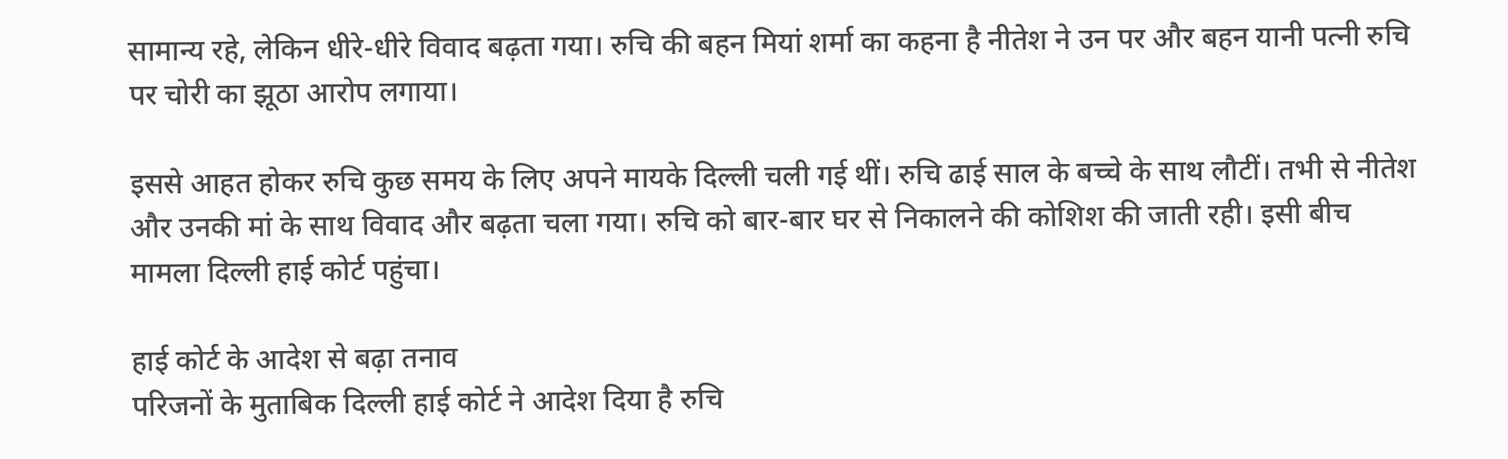सामान्य रहे, लेकिन धीरे-धीरे विवाद बढ़ता गया। रुचि की बहन मियां शर्मा का कहना है नीतेश ने उन पर और बहन यानी पत्नी रुचि पर चोरी का झूठा आरोप लगाया।

इससे आहत होकर रुचि कुछ समय के लिए अपने मायके दिल्ली चली गई थीं। रुचि ढाई साल के बच्चे के साथ लौटीं। तभी से नीतेश और उनकी मां के साथ विवाद और बढ़ता चला गया। रुचि को बार-बार घर से निकालने की कोशिश की जाती रही। इसी बीच मामला दिल्ली हाई कोर्ट पहुंचा।

हाई कोर्ट के आदेश से बढ़ा तनाव
परिजनों के मुताबिक दिल्ली हाई कोर्ट ने आदेश दिया है रुचि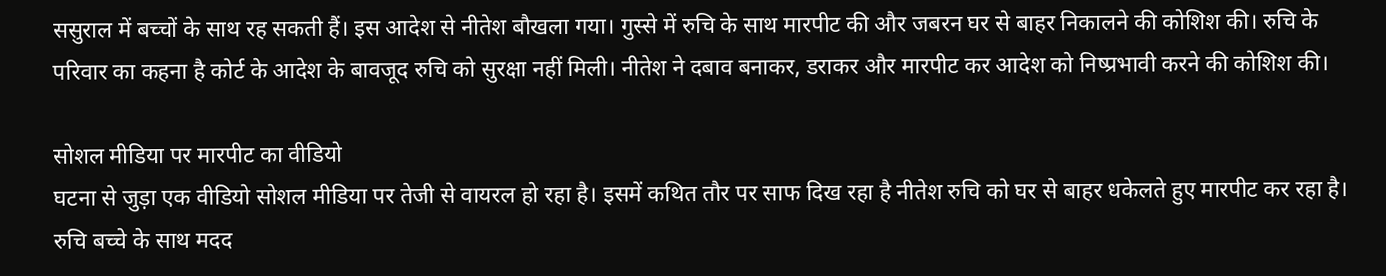ससुराल में बच्चों के साथ रह सकती हैं। इस आदेश से नीतेश बौखला गया। गुस्से में रुचि के साथ मारपीट की और जबरन घर से बाहर निकालने की कोशिश की। रुचि के परिवार का कहना है कोर्ट के आदेश के बावजूद रुचि को सुरक्षा नहीं मिली। नीतेश ने दबाव बनाकर, डराकर और मारपीट कर आदेश को निष्प्रभावी करने की कोशिश की।

सोशल मीडिया पर मारपीट का वीडियो
घटना से जुड़ा एक वीडियो सोशल मीडिया पर तेजी से वायरल हो रहा है। इसमें कथित तौर पर साफ दिख रहा है नीतेश रुचि को घर से बाहर धकेलते हुए मारपीट कर रहा है। रुचि बच्चे के साथ मदद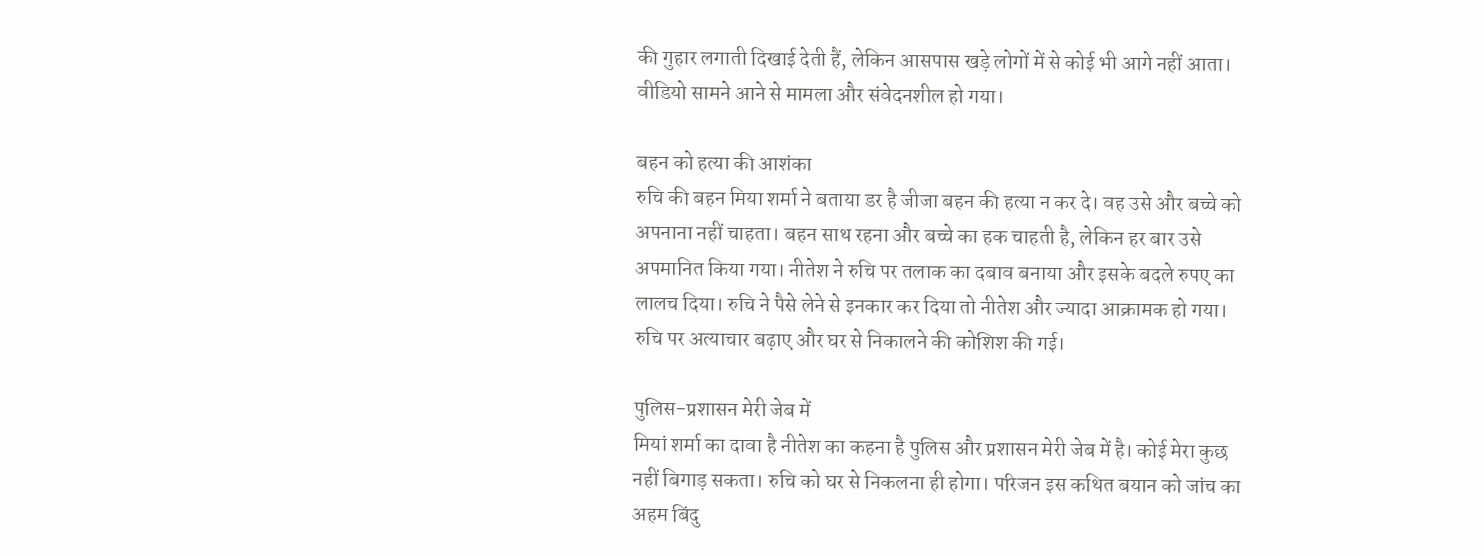की गुहार लगाती दिखाई देती हैं, लेकिन आसपास खड़े लोगों में से कोई भी आगे नहीं आता। वीडियो सामने आने से मामला और संवेदनशील हो गया।

बहन को हत्या की आशंका
रुचि की बहन मिया शर्मा ने बताया डर है जीजा बहन की हत्या न कर दे। वह उसे और बच्चे को अपनाना नहीं चाहता। बहन साथ रहना और बच्चे का हक चाहती है, लेकिन हर बार उसे अपमानित किया गया। नीतेश ने रुचि पर तलाक का दबाव बनाया और इसके बदले रुपए का लालच दिया। रुचि ने पैसे लेने से इनकार कर दिया तो नीतेश और ज्यादा आक्रामक हो गया। रुचि पर अत्याचार बढ़ाए और घर से निकालने की कोशिश की गई।

पुलिस-प्रशासन मेरी जेब में
मियां शर्मा का दावा है नीतेश का कहना है पुलिस और प्रशासन मेरी जेब में है। कोई मेरा कुछ नहीं बिगाड़ सकता। रुचि को घर से निकलना ही होगा। परिजन इस कथित बयान को जांच का अहम बिंदु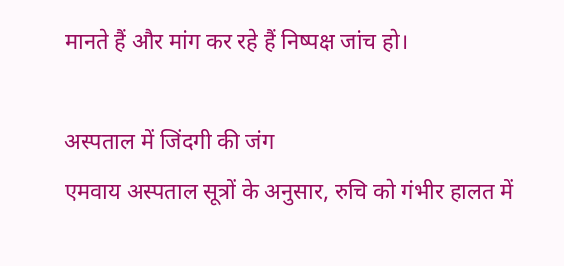मानते हैं और मांग कर रहे हैं निष्पक्ष जांच हो।

अस्पताल में जिंदगी की जंग
एमवाय अस्पताल सूत्रों के अनुसार, रुचि को गंभीर हालत में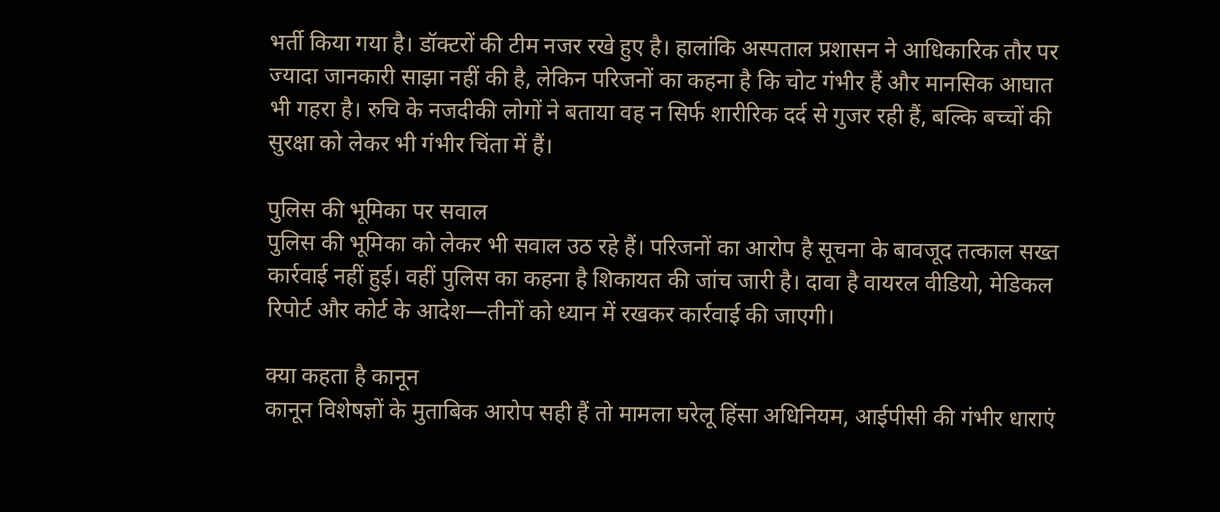भर्ती किया गया है। डॉक्टरों की टीम नजर रखे हुए है। हालांकि अस्पताल प्रशासन ने आधिकारिक तौर पर ज्यादा जानकारी साझा नहीं की है, लेकिन परिजनों का कहना है कि चोट गंभीर हैं और मानसिक आघात भी गहरा है। रुचि के नजदीकी लोगों ने बताया वह न सिर्फ शारीरिक दर्द से गुजर रही हैं, बल्कि बच्चों की सुरक्षा को लेकर भी गंभीर चिंता में हैं।

पुलिस की भूमिका पर सवाल
पुलिस की भूमिका को लेकर भी सवाल उठ रहे हैं। परिजनों का आरोप है सूचना के बावजूद तत्काल सख्त कार्रवाई नहीं हुई। वहीं पुलिस का कहना है शिकायत की जांच जारी है। दावा है वायरल वीडियो, मेडिकल रिपोर्ट और कोर्ट के आदेश—तीनों को ध्यान में रखकर कार्रवाई की जाएगी।

क्या कहता है कानून
कानून विशेषज्ञों के मुताबिक आरोप सही हैं तो मामला घरेलू हिंसा अधिनियम, आईपीसी की गंभीर धाराएं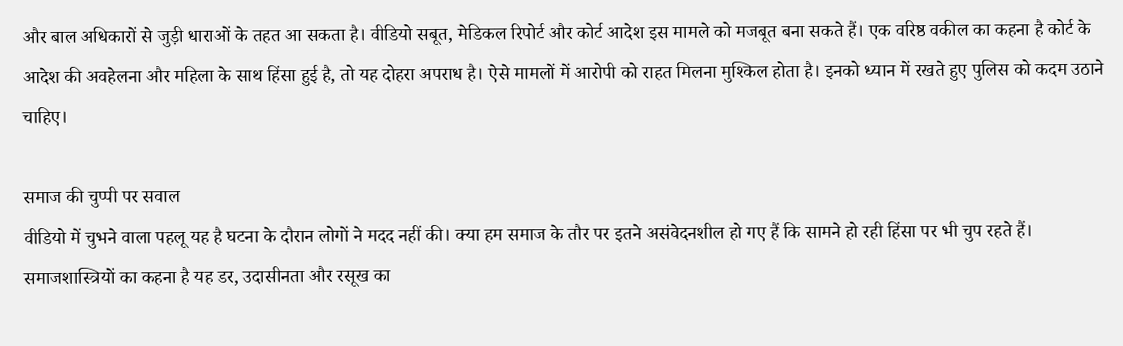और बाल अधिकारों से जुड़ी धाराओं के तहत आ सकता है। वीडियो सबूत, मेडिकल रिपोर्ट और कोर्ट आदेश इस मामले को मजबूत बना सकते हैं। एक वरिष्ठ वकील का कहना है कोर्ट के आदेश की अवहेलना और महिला के साथ हिंसा हुई है, तो यह दोहरा अपराध है। ऐसे मामलों में आरोपी को राहत मिलना मुश्किल होता है। इनको ध्यान में रखते हुए पुलिस को कदम उठाने चाहिए।

समाज की चुप्पी पर सवाल
वीडियो में चुभने वाला पहलू यह है घटना के दौरान लोगों ने मदद नहीं की। क्या हम समाज के तौर पर इतने असंवेदनशील हो गए हैं कि सामने हो रही हिंसा पर भी चुप रहते हैं। समाजशास्त्रियों का कहना है यह डर, उदासीनता और रसूख का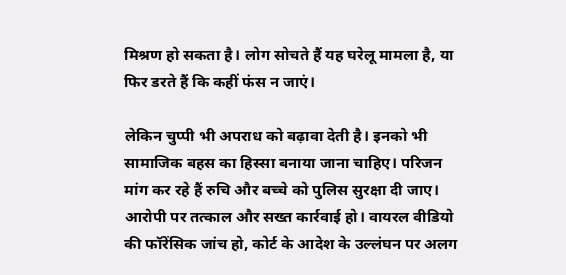मिश्रण हो सकता है। लोग सोचते हैं यह घरेलू मामला है, या फिर डरते हैं कि कहीं फंस न जाएं।

लेकिन चुप्पी भी अपराध को बढ़ावा देती है। इनको भी सामाजिक बहस का हिस्सा बनाया जाना चाहिए। परिजन मांग कर रहे हैं रुचि और बच्चे को पुलिस सुरक्षा दी जाए। आरोपी पर तत्काल और सख्त कार्रवाई हो। वायरल वीडियो की फॉरेंसिक जांच हो, कोर्ट के आदेश के उल्लंघन पर अलग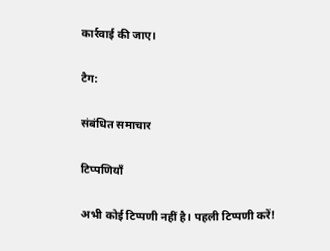कार्रवाई की जाए।

टैग:

संबंधित समाचार

टिप्पणियाँ

अभी कोई टिप्पणी नहीं है। पहली टिप्पणी करें!